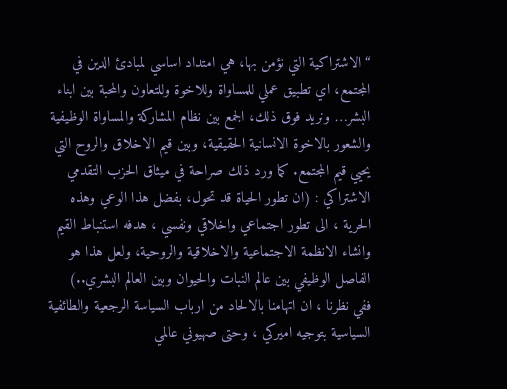“الاشتراكية التي نؤمن بها، هي امتداد اساسي لمبادئ الدين في المجتمع، اي تطبيق عملي للمساواة وللاخوة وللتعاون والمحبة بين ابناء البشر… ونريد فوق ذلك، الجمع بين نظام المشاركة والمساواة الوظيفية والشعور بالاخوة الانسانية الحقيقية، وبين قيم الاخلاق والروح التي يحيي قيم المجتمع. كما ورد ذلك صراحة في ميثاق الحزب التقدمي الاشتراكي : (ان تطور الحياة قد تحول، بفضل هذا الوعي وهذه الحرية ، الى تطور اجتماعي واخلاقي ونفسي ، هدفه استنباط القيم وانشاء الانظمة الاجتماعية والاخلاقية والروحية، ولعل هذا هو الفاصل الوظيفي بين عالم النبات والحيوان وبين العالم البشري..)
ففي نظرنا ، ان اتهامنا بالالحاد من ارباب السياسة الرجعية والطائفية السياسية بتوجيه اميركي ، وحتى صهيوني عالمي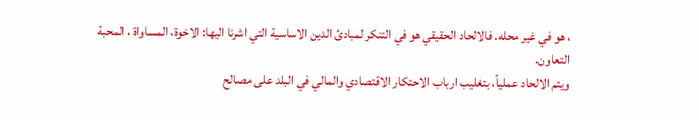، هو في غير محله. فالالحاد الحقيقي هو في التنكر لمبادئ الدين الاساسية التي اشرنا اليها: الاخوة، المساواة ، المحبة التعاون.
ويتم الالحاد عملياً، بتغليب ارباب الاحتكار الاقتصادي والمالي في البلد على مصالح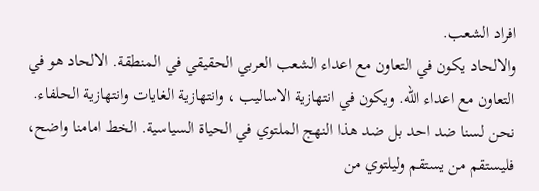افراد الشعب.
والالحاد يكون في التعاون مع اعداء الشعب العربي الحقيقي في المنطقة. الالحاد هو في التعاون مع اعداء الله. ويكون في انتهازية الاساليب ، وانتهازية الغايات وانتهازية الحلفاء.
نحن لسنا ضد احد بل ضد هذا النهج الملتوي في الحياة السياسية. الخط امامنا واضح، فليستقم من يستقم وليلتوي من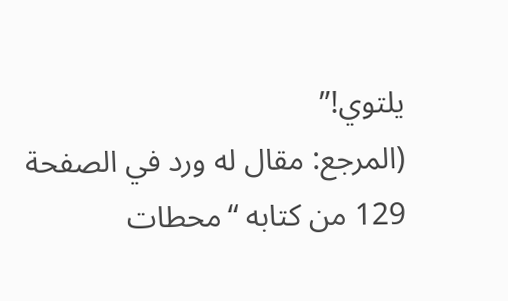يلتوي!”
(المرجع: مقال له ورد في الصفحة 129 من كتابه “محطات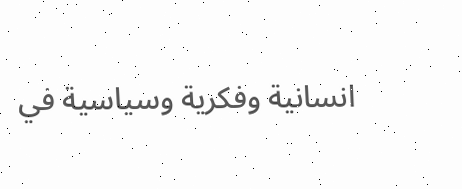انسانية وفكرية وسياسية في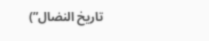تاريخ النضال”)